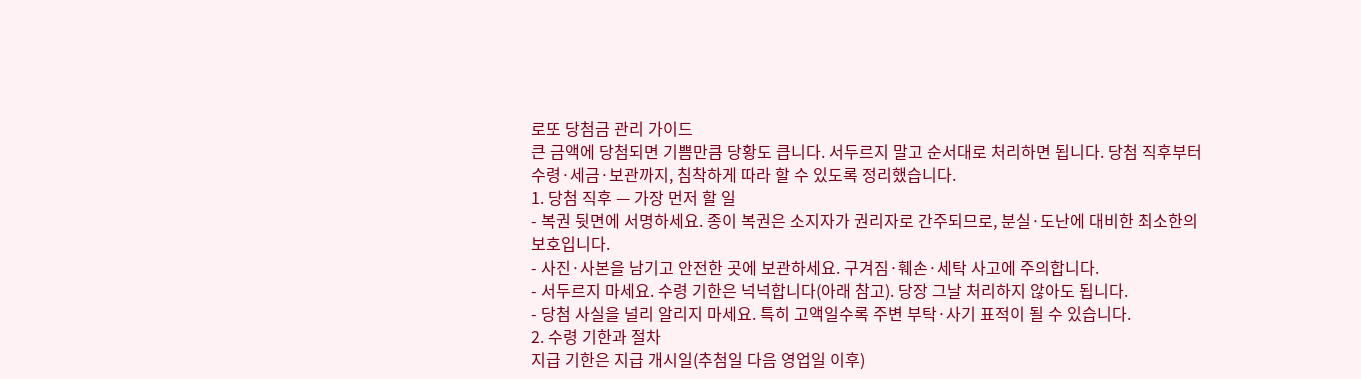로또 당첨금 관리 가이드
큰 금액에 당첨되면 기쁨만큼 당황도 큽니다. 서두르지 말고 순서대로 처리하면 됩니다. 당첨 직후부터 수령·세금·보관까지, 침착하게 따라 할 수 있도록 정리했습니다.
1. 당첨 직후 — 가장 먼저 할 일
- 복권 뒷면에 서명하세요. 종이 복권은 소지자가 권리자로 간주되므로, 분실·도난에 대비한 최소한의 보호입니다.
- 사진·사본을 남기고 안전한 곳에 보관하세요. 구겨짐·훼손·세탁 사고에 주의합니다.
- 서두르지 마세요. 수령 기한은 넉넉합니다(아래 참고). 당장 그날 처리하지 않아도 됩니다.
- 당첨 사실을 널리 알리지 마세요. 특히 고액일수록 주변 부탁·사기 표적이 될 수 있습니다.
2. 수령 기한과 절차
지급 기한은 지급 개시일(추첨일 다음 영업일 이후)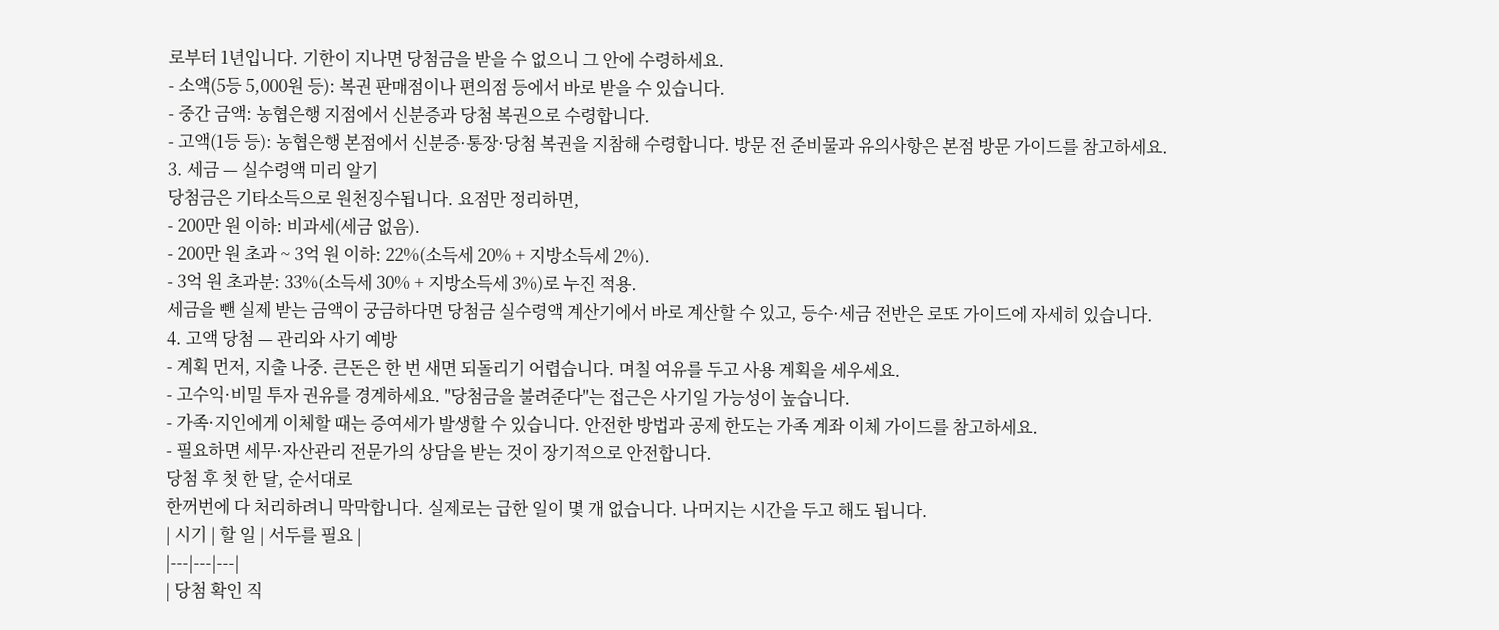로부터 1년입니다. 기한이 지나면 당첨금을 받을 수 없으니 그 안에 수령하세요.
- 소액(5등 5,000원 등): 복권 판매점이나 편의점 등에서 바로 받을 수 있습니다.
- 중간 금액: 농협은행 지점에서 신분증과 당첨 복권으로 수령합니다.
- 고액(1등 등): 농협은행 본점에서 신분증·통장·당첨 복권을 지참해 수령합니다. 방문 전 준비물과 유의사항은 본점 방문 가이드를 참고하세요.
3. 세금 — 실수령액 미리 알기
당첨금은 기타소득으로 원천징수됩니다. 요점만 정리하면,
- 200만 원 이하: 비과세(세금 없음).
- 200만 원 초과 ~ 3억 원 이하: 22%(소득세 20% + 지방소득세 2%).
- 3억 원 초과분: 33%(소득세 30% + 지방소득세 3%)로 누진 적용.
세금을 뺀 실제 받는 금액이 궁금하다면 당첨금 실수령액 계산기에서 바로 계산할 수 있고, 등수·세금 전반은 로또 가이드에 자세히 있습니다.
4. 고액 당첨 — 관리와 사기 예방
- 계획 먼저, 지출 나중. 큰돈은 한 번 새면 되돌리기 어렵습니다. 며칠 여유를 두고 사용 계획을 세우세요.
- 고수익·비밀 투자 권유를 경계하세요. "당첨금을 불려준다"는 접근은 사기일 가능성이 높습니다.
- 가족·지인에게 이체할 때는 증여세가 발생할 수 있습니다. 안전한 방법과 공제 한도는 가족 계좌 이체 가이드를 참고하세요.
- 필요하면 세무·자산관리 전문가의 상담을 받는 것이 장기적으로 안전합니다.
당첨 후 첫 한 달, 순서대로
한꺼번에 다 처리하려니 막막합니다. 실제로는 급한 일이 몇 개 없습니다. 나머지는 시간을 두고 해도 됩니다.
| 시기 | 할 일 | 서두를 필요 |
|---|---|---|
| 당첨 확인 직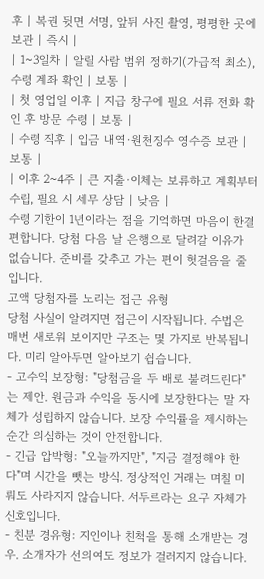후 | 복권 뒷면 서명, 앞뒤 사진 촬영, 평평한 곳에 보관 | 즉시 |
| 1~3일차 | 알릴 사람 범위 정하기(가급적 최소), 수령 계좌 확인 | 보통 |
| 첫 영업일 이후 | 지급 창구에 필요 서류 전화 확인 후 방문 수령 | 보통 |
| 수령 직후 | 입금 내역·원천징수 영수증 보관 | 보통 |
| 이후 2~4주 | 큰 지출·이체는 보류하고 계획부터 수립, 필요 시 세무 상담 | 낮음 |
수령 기한이 1년이라는 점을 기억하면 마음이 한결 편합니다. 당첨 다음 날 은행으로 달려갈 이유가 없습니다. 준비를 갖추고 가는 편이 헛걸음을 줄입니다.
고액 당첨자를 노리는 접근 유형
당첨 사실이 알려지면 접근이 시작됩니다. 수법은 매번 새로워 보이지만 구조는 몇 가지로 반복됩니다. 미리 알아두면 알아보기 쉽습니다.
- 고수익 보장형: "당첨금을 두 배로 불려드린다"는 제안. 원금과 수익을 동시에 보장한다는 말 자체가 성립하지 않습니다. 보장 수익률을 제시하는 순간 의심하는 것이 안전합니다.
- 긴급 압박형: "오늘까지만", "지금 결정해야 한다"며 시간을 뺏는 방식. 정상적인 거래는 며칠 미뤄도 사라지지 않습니다. 서두르라는 요구 자체가 신호입니다.
- 친분 경유형: 지인이나 친척을 통해 소개받는 경우. 소개자가 선의여도 정보가 걸러지지 않습니다.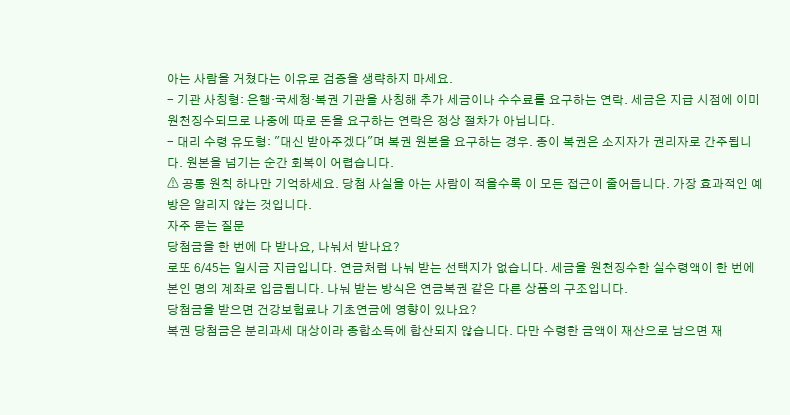아는 사람을 거쳤다는 이유로 검증을 생략하지 마세요.
- 기관 사칭형: 은행·국세청·복권 기관을 사칭해 추가 세금이나 수수료를 요구하는 연락. 세금은 지급 시점에 이미 원천징수되므로 나중에 따로 돈을 요구하는 연락은 정상 절차가 아닙니다.
- 대리 수령 유도형: "대신 받아주겠다"며 복권 원본을 요구하는 경우. 종이 복권은 소지자가 권리자로 간주됩니다. 원본을 넘기는 순간 회복이 어렵습니다.
⚠ 공통 원칙 하나만 기억하세요. 당첨 사실을 아는 사람이 적을수록 이 모든 접근이 줄어듭니다. 가장 효과적인 예방은 알리지 않는 것입니다.
자주 묻는 질문
당첨금을 한 번에 다 받나요, 나눠서 받나요?
로또 6/45는 일시금 지급입니다. 연금처럼 나눠 받는 선택지가 없습니다. 세금을 원천징수한 실수령액이 한 번에 본인 명의 계좌로 입금됩니다. 나눠 받는 방식은 연금복권 같은 다른 상품의 구조입니다.
당첨금을 받으면 건강보험료나 기초연금에 영향이 있나요?
복권 당첨금은 분리과세 대상이라 종합소득에 합산되지 않습니다. 다만 수령한 금액이 재산으로 남으면 재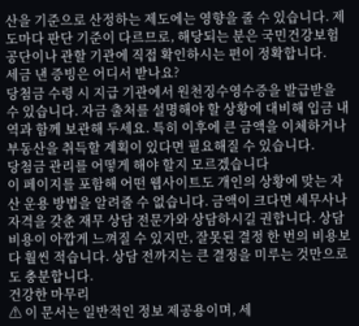산을 기준으로 산정하는 제도에는 영향을 줄 수 있습니다. 제도마다 판단 기준이 다르므로, 해당되는 분은 국민건강보험공단이나 관할 기관에 직접 확인하시는 편이 정확합니다.
세금 낸 증빙은 어디서 받나요?
당첨금 수령 시 지급 기관에서 원천징수영수증을 발급받을 수 있습니다. 자금 출처를 설명해야 할 상황에 대비해 입금 내역과 함께 보관해 두세요. 특히 이후에 큰 금액을 이체하거나 부동산을 취득할 계획이 있다면 필요해질 수 있습니다.
당첨금 관리를 어떻게 해야 할지 모르겠습니다
이 페이지를 포함해 어떤 웹사이트도 개인의 상황에 맞는 자산 운용 방법을 알려줄 수 없습니다. 금액이 크다면 세무사나 자격을 갖춘 재무 상담 전문가와 상담하시길 권합니다. 상담 비용이 아깝게 느껴질 수 있지만, 잘못된 결정 한 번의 비용보다 훨씬 적습니다. 상담 전까지는 큰 결정을 미루는 것만으로도 충분합니다.
건강한 마무리
⚠ 이 문서는 일반적인 정보 제공용이며, 세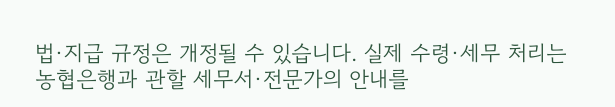법·지급 규정은 개정될 수 있습니다. 실제 수령·세무 처리는 농협은행과 관할 세무서·전문가의 안내를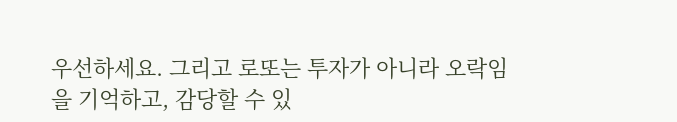우선하세요. 그리고 로또는 투자가 아니라 오락임을 기억하고, 감당할 수 있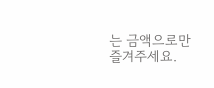는 금액으로만 즐겨주세요.